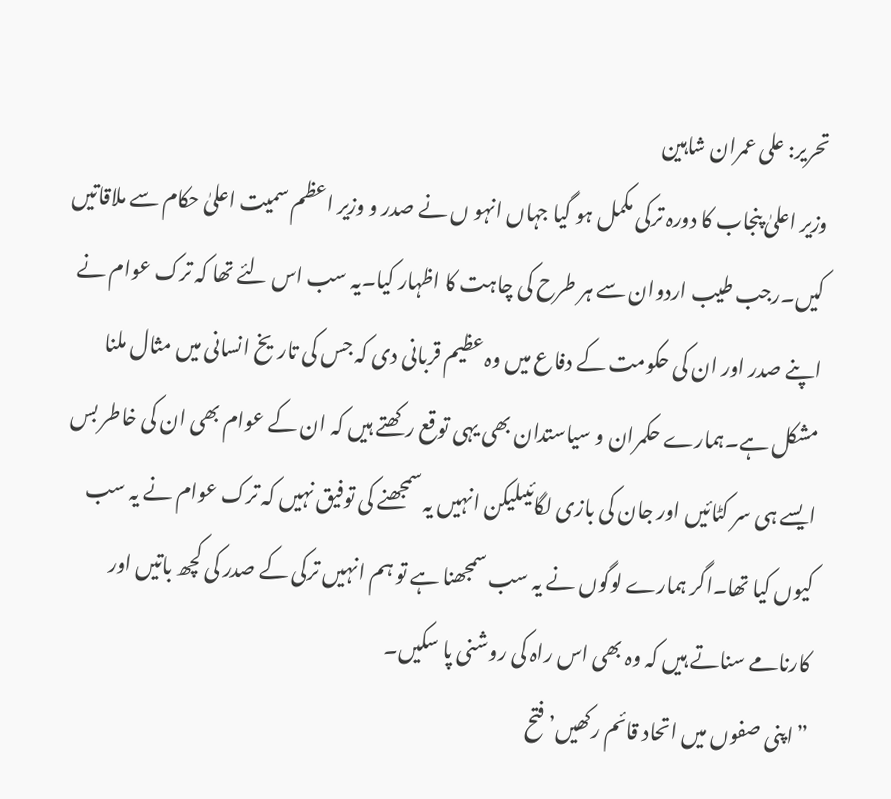تحریر: علی عمران شاہین
وزیر اعلیٰ پنجاب کا دورہ ترکی مکمل ہو گیا جہاں انہو ں نے صدر و وزیر اعظم سمیت اعلیٰ حکام سے ملاقاتیں کیں۔رجب طیب اردوان سے ہر طرح کی چاہت کا اظہار کیا۔یہ سب اس لئے تھا کہ ترک عوام نے اپنے صدر اور ان کی حکومت کے دفاع میں وہ عظیم قربانی دی کہ جس کی تاریخ انسانی میں مثال ملنا مشکل ہے۔ہمارے حکمران و سیاستدان بھی یہی توقع رکھتے ہیں کہ ان کے عوام بھی ان کی خاطر بس ایسے ہی سر کٹائیں اور جان کی بازی لگائیںلیکن انہیں یہ سمجھنے کی توفیق نہیں کہ ترک عوام نے یہ سب کیوں کیا تھا۔اگر ہمارے لوگوں نے یہ سب سمجھنا ہے تو ہم انہیں ترکی کے صدر کی کچھ باتیں اور کارنامے سناتے ہیں کہ وہ بھی اس راہ کی روشنی پا سکیں۔
”اپنی صفوں میں اتحاد قائم رکھیں’فتح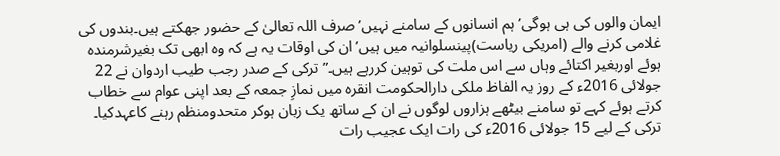ایمان والوں کی ہی ہوگی’ہم انسانوں کے سامنے نہیں’ صرف اللہ تعالیٰ کے حضور جھکتے ہیں۔بندوں کی غلامی کرنے والے (امریکی ریاست)پینسلوانیہ میں ہیں’ان کی اوقات یہ ہے کہ وہ ابھی تک بغیرشرمندہ ہوئے اوربغیر اکتائے وہاں سے اس ملت کی توہین کررہے ہیں۔”ترکی کے صدر رجب طیب اردوان نے 22 جولائی 2016ء کے روز یہ الفاظ ملکی دارالحکومت انقرہ میں نمازِ جمعہ کے بعد اپنی عوام سے خطاب کرتے ہوئے کہے تو سامنے بیٹھے ہزاروں لوگوں نے ان کے ساتھ یک زبان ہوکر متحدومنظم رہنے کاعہدکیا۔
ترکی کے لیے 15 جولائی 2016ء کی رات ایک عجیب رات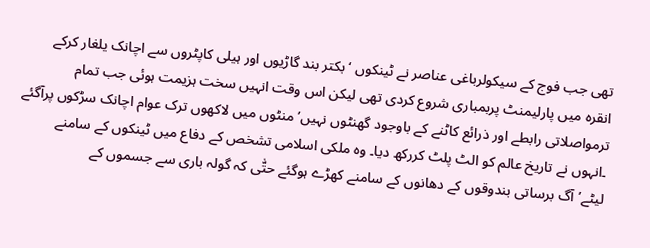تھی جب فوج کے سیکولرباغی عناصر نے ٹینکوں ‘ بکتر بند گاڑیوں اور ہیلی کاپٹروں سے اچانک یلغار کرکے انقرہ میں پارلیمنٹ پربمباری شروع کردی تھی لیکن اس وقت انہیں سخت ہزیمت ہوئی جب تمام ترمواصلاتی رابطے اور ذرائع کاٹنے کے باوجود گھنٹوں نہیں’ منٹوں میں لاکھوں ترک عوام اچانک سڑکوں پرآگئے ۔انہوں نے تاریخ عالم کو الٹ پلٹ کررکھ دیا۔ وہ ملکی اسلامی تشخص کے دفاع میں ٹینکوں کے سامنے لیٹے’آگ برساتی بندوقوں کے دھانوں کے سامنے کھڑے ہوگئے حتّٰی کہ گولہ باری سے جسموں کے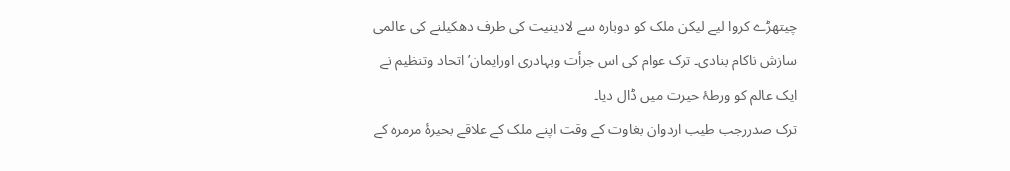چیتھڑے کروا لیے لیکن ملک کو دوبارہ سے لادینیت کی طرف دھکیلنے کی عالمی سازش ناکام بنادی۔ ترک عوام کی اس جرأت وبہادری اورایمان’اتحاد وتنظیم نے ایک عالم کو ورطۂ حیرت میں ڈال دیا۔
ترک صدررجب طیب اردوان بغاوت کے وقت اپنے ملک کے علاقے بحیرۂ مرمرہ کے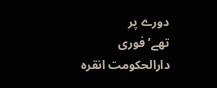دورے پر تھے’فوری دارالحکومت انقرہ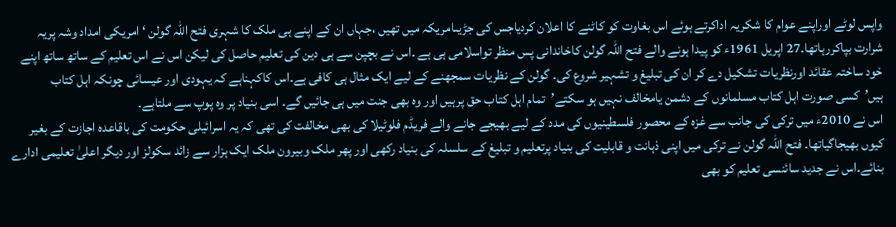واپس لوٹے اوراپنے عوام کا شکریہ اداکرتے ہوئے اس بغاوت کو کاٹنے کا اعلان کردیاجس کی جڑیںامریکہ میں تھیں ،جہاں ان کے اپنے ہی ملک کا شہری فتح اللہ گولن ‘ امریکی امداد وشہ پریہ شرارت بپاکررہاتھا۔27 اپریل 1961ء کو پیدا ہونے والے فتح اللہ گولن کاخاندانی پس منظر تواسلامی ہی ہے ۔اس نے بچپن سے ہی دین کی تعلیم حاصل کی لیکن اس نے اس تعلیم کے ساتھ ساتھ اپنے خود ساختہ عقائد اورنظریات تشکیل دے کر ان کی تبلیغ و تشہیر شروع کی۔ گولن کے نظریات سمجھنے کے لیے ایک مثال ہی کافی ہے۔اس کاکہناہے کہ یہودی اور عیسائی چونکہ اہل کتاب ہیں’کسی صورت اہل کتاب مسلمانوں کے دشمن یامخالف نہیں ہو سکتے’تمام اہل کتاب حق پرہیں اور وہ بھی جنت میں ہی جائیں گے۔ اسی بنیاد پر وہ پوپ سے ملتاہے۔
اس نے 2010ء میں ترکی کی جانب سے غزہ کے محصور فلسطینیوں کی مدد کے لیے بھیجے جانے والے فریڈم فلوٹیلا کی بھی مخالفت کی تھی کہ یہ اسرائیلی حکومت کی باقاعدہ اجازت کے بغیر کیوں بھیجاگیاتھا۔ فتح اللہ گولن نے ترکی میں اپنی ذہانت و قابلیت کی بنیاد پرتعلیم و تبلیغ کے سلسلہ کی بنیاد رکھی اور پھر ملک وبیرون ملک ایک ہزار سے زائد سکولز اور دیگر اعلیٰ تعلیمی ادارے بنائے۔اس نے جدید سائنسی تعلیم کو بھی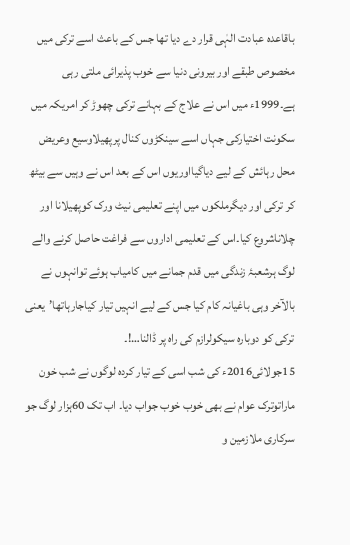باقاعدہ عبادت الہٰی قرار دے دیا تھا جس کے باعث اسے ترکی میں مخصوص طبقے اور بیرونی دنیا سے خوب پذیرائی ملتی رہی ہے۔1999ء میں اس نے علاج کے بہانے ترکی چھوڑ کر امریکہ میں سکونت اختیارکی جہاں اسے سینکڑوں کنال پرپھیلاوسیع وعریض محل رہائش کے لیے دیاگیااوریوں اس کے بعد اس نے وہیں سے بیٹھ کر ترکی اور دیگرملکوں میں اپنے تعلیمی نیٹ ورک کوپھیلانا اور چلاناشروع کیا۔اس کے تعلیمی اداروں سے فراغت حاصل کرنے والے لوگ ہرشعبۂ زندگی میں قدم جمانے میں کامیاب ہوئے توانہوں نے بالآخر وہی باغیانہ کام کیا جس کے لیے انہیں تیار کیاجارہاتھا’یعنی ترکی کو دوبارہ سیکولرازم کی راہ پر ڈالنا…!۔
15جولائی2016ء کی شب اسی کے تیار کردہ لوگوں نے شب خون ماراتوترک عوام نے بھی خوب خوب جواب دیا۔ اب تک 60ہزار لوگ جو سرکاری ملازمین و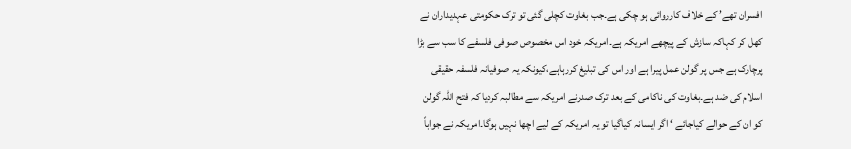افسران تھے’ کے خلاف کارروائی ہو چکی ہے۔جب بغاوت کچلی گئی تو ترک حکومتی عہدیداران نے کھل کر کہاکہ سازش کے پیچھے امریکہ ہے۔امریکہ خود اس مخصوص صوفی فلسفے کا سب سے بڑا پرچارک ہے جس پر گولن عمل پیرا ہے اور اس کی تبلیغ کررہاہے،کیونکہ یہ صوفیانہ فلسفہ حقیقی اسلام کی ضد ہے۔بغاوت کی ناکامی کے بعد ترک صدرنے امریکہ سے مطالبہ کردیا کہ فتح اللہ گولن کو ان کے حوالے کیاجائے ‘ اگر ایسانہ کیاگیا تو یہ امریکہ کے لیے اچھا نہیں ہوگا۔امریکہ نے جواباً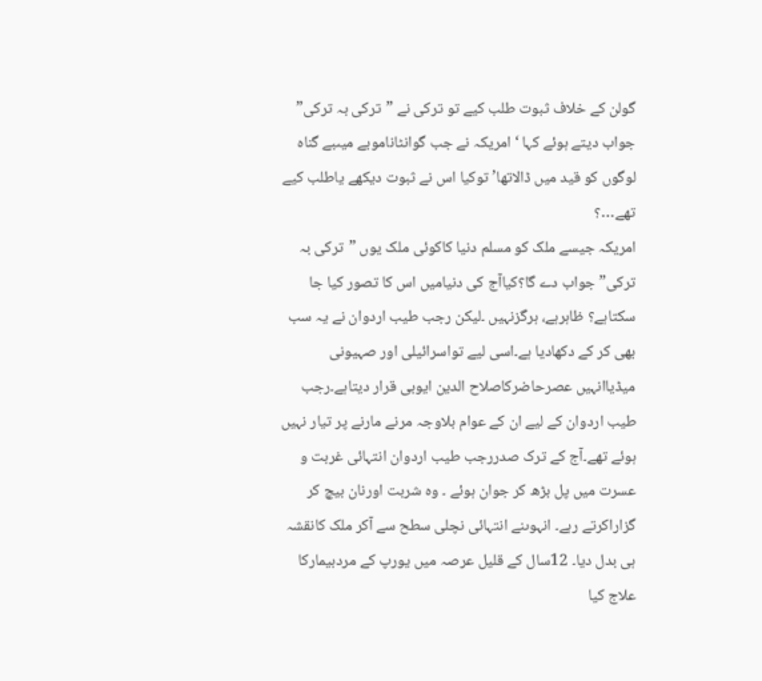گولن کے خلاف ثبوت طلب کیے تو ترکی نے ”ترکی بہ ترکی” جواب دیتے ہوئے کہا ‘ امریکہ نے جب گوانٹاناموبے میںبے گناہ لوگوں کو قید میں ڈالاتھا’ توکیا اس نے ثبوت دیکھے یاطلب کیے تھے…؟
امریکہ جیسے ملک کو مسلم دنیا کاکوئی ملک یوں ”ترکی بہ ترکی” جواب دے گا؟کیاآج کی دنیامیں اس کا تصور کیا جا سکتاہے؟ ظاہرہے، ہرگزنہیں ۔لیکن رجب طیب اردوان نے یہ سب بھی کر کے دکھادیا ہے۔اسی لیے تواسرائیلی اور صہیونی میڈیاانہیں عصرحاضرکاصلاح الدین ایوبی قرار دیتاہے۔رجب طیب اردوان کے لیے ان کے عوام بلاوجہ مرنے مارنے پر تیار نہیں ہوئے تھے۔آج کے ترک صدررجب طیب اردوان انتہائی غربت و عسرت میں پل بڑھ کر جوان ہوئے ۔ وہ شربت اورنان بیچ کر گزاراکرتے رہے۔ انہوںنے انتہائی نچلی سطح سے آکر ملک کانقشہ ہی بدل دیا۔ 12سال کے قلیل عرصہ میں یورپ کے مردبیمارکا علاج کیا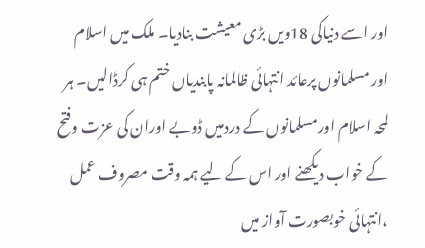اور اسے دنیاکی 18ویں بڑی معیشت بنادیا۔ ملک میں اسلام اور مسلمانوں پرعائد انتہائی ظالمانہ پابندیاں ختم ہی کرڈالیں۔ ہر لمحہ اسلام اورمسلمانوں کے دردمیں ڈوبے اوران کی عزت وفتح کے خواب دیکھنے اور اس کے لیے ہمہ وقت مصروف عمل ،انتہائی خوبصورت آواز میں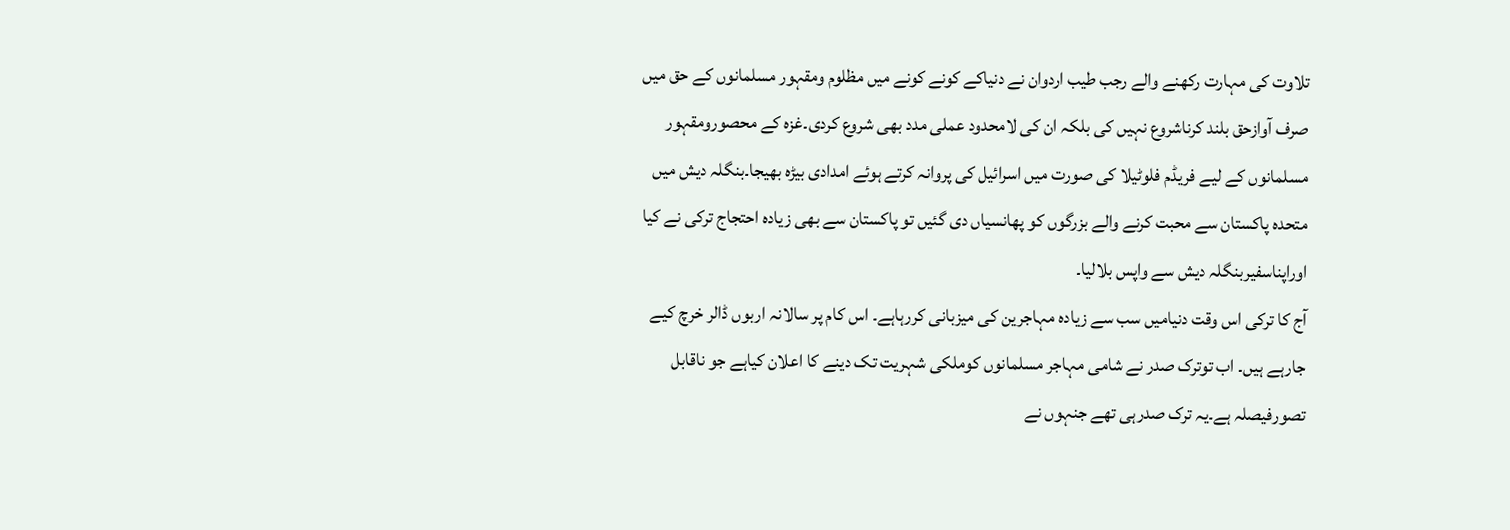تلاوت کی مہارت رکھنے والے رجب طیب اردوان نے دنیاکے کونے کونے میں مظلوم ومقہور مسلمانوں کے حق میں صرف آوازحق بلند کرناشروع نہیں کی بلکہ ان کی لامحدود عملی مدد بھی شروع کردی۔غزہ کے محصورومقہور مسلمانوں کے لیے فریڈم فلوٹیلا کی صورت میں اسرائیل کی پروانہ کرتے ہوئے امدادی بیڑہ بھیجا۔بنگلہ دیش میں متحدہ پاکستان سے محبت کرنے والے بزرگوں کو پھانسیاں دی گئیں تو پاکستان سے بھی زیادہ احتجاج ترکی نے کیا اوراپناسفیربنگلہ دیش سے واپس بلالیا۔
آج کا ترکی اس وقت دنیامیں سب سے زیادہ مہاجرین کی میزبانی کررہاہے۔ اس کام پر سالانہ اربوں ڈالر خرچ کیے جارہے ہیں۔ اب توترک صدر نے شامی مہاجر مسلمانوں کوملکی شہریت تک دینے کا اعلان کیاہے جو ناقابل تصورفیصلہ ہے۔یہ ترک صدرہی تھے جنہوں نے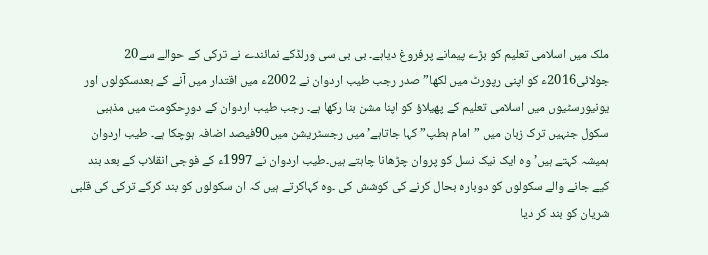ملک میں اسلامی تعلیم کو بڑے پیمانے پرفروغ دیاہے۔ بی بی سی ورلڈکے نمائندے نے ترکی کے حوالے سے20 جولائی2016ء کو اپنی رپورٹ میں لکھا”صدر رجب طیب اردوان نے 2002ء میں اقتدار میں آنے کے بعدسکولوں اور یونیورسٹیوں میں اسلامی تعلیم کے پھیلاؤ کو اپنا مشن بنا رکھا ہے۔ رجب طیب اردوان کے دورِحکومت میں مذہبی سکول جنہیں ترک زبان میں ”امام ہطپ” کہا جاتاہے’ میں رجسٹریشن میں90فیصد اضافہ ہوچکا ہے۔ طیب اردوان ہمیشہ کہتے ہیں’ وہ ایک نیک نسل کو پروان چڑھانا چاہتے ہیں۔طیب اردوان نے 1997ء کے فوجی انقلاب کے بعد بند کیے جانے والے سکولوں کو دوبارہ بحال کرنے کی کوشش کی ۔وہ کہاکرتے ہیں کہ ان سکولوں کو بند کرکے ترکی کی قلبی شریان کو بند کر دیا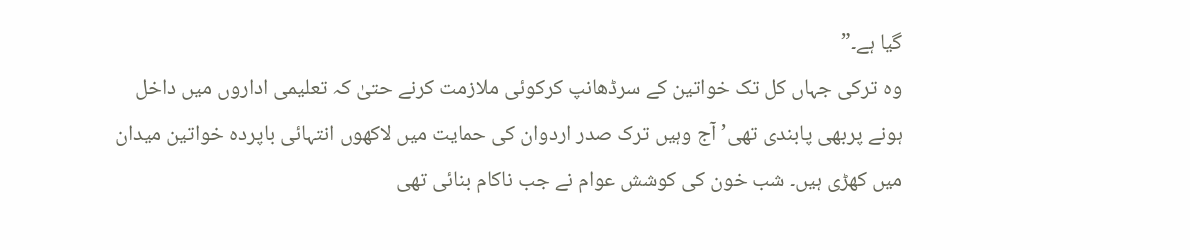گیا ہے۔”
وہ ترکی جہاں کل تک خواتین کے سرڈھانپ کرکوئی ملازمت کرنے حتیٰ کہ تعلیمی اداروں میں داخل ہونے پربھی پابندی تھی’ آج وہیں ترک صدر اردوان کی حمایت میں لاکھوں انتہائی باپردہ خواتین میدان میں کھڑی ہیں۔ شب خون کی کوشش عوام نے جب ناکام بنائی تھی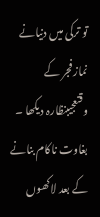تو ترکی میں دنیانے نمازفجر کے وقتعجیبنظارہ دیکھا ۔ بغاوت ناکام بنانے کے بعد لاکھوں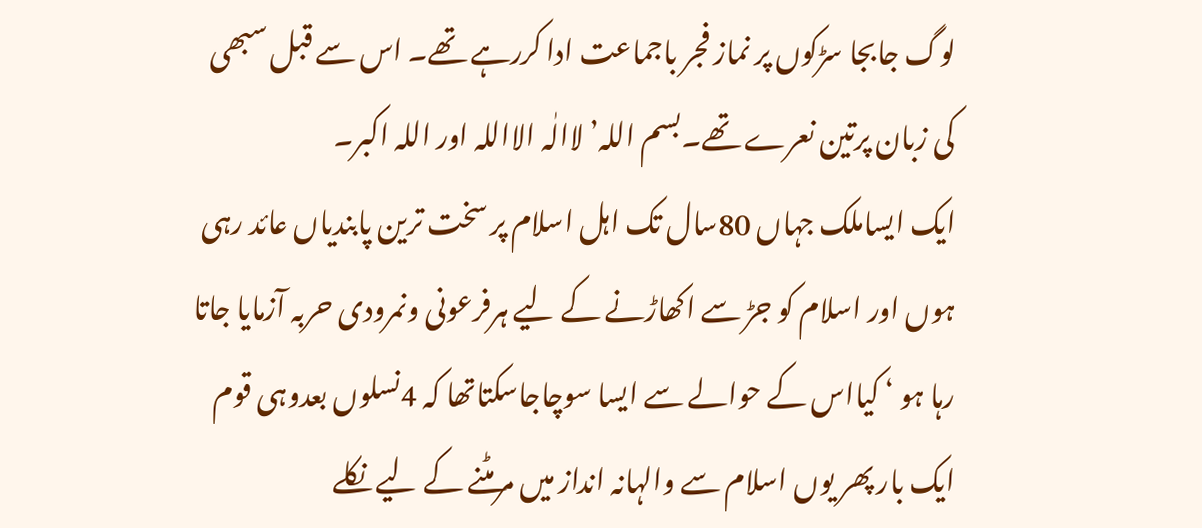لوگ جابجا سڑکوں پر نماز فجر باجماعت ادا کررہے تھے۔ اس سے قبل سبھی کی زبان پرتین نعرے تھے۔بسم اللہ’ لاالٰہ الااللہ اور اللہ اکبر۔
ایک ایساملک جہاں 80سال تک اہل اسلام پر سخت ترین پابندیاں عائد رہی ہوں اور اسلام کو جڑ سے اکھاڑنے کے لیے ہرفرعونی ونمرودی حربہ آزمایا جاتا رہا ہو ‘ کیااس کے حوالے سے ایسا سوچاجاسکتاتھا کہ 4نسلوں بعدوہی قوم ایک بار پھر یوں اسلام سے والہانہ انداز میں مرمٹنے کے لیے نکلے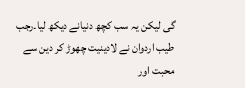گی لیکن یہ سب کچھ دنیانے دیکھ لیا۔رجب طیب اردوان نے لادینیت چھوڑ کر دین سے محبت اور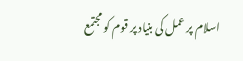اسلام پر عمل کی بنیاد پر قوم کو مجتمع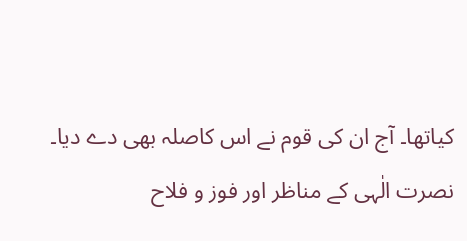کیاتھا۔ آج ان کی قوم نے اس کاصلہ بھی دے دیا۔ نصرت الٰہی کے مناظر اور فوز و فلاح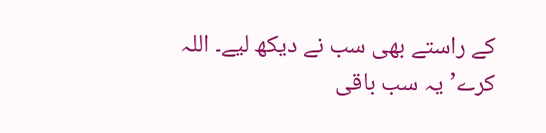کے راستے بھی سب نے دیکھ لیے۔ اللہ کرے’ یہ سب باقی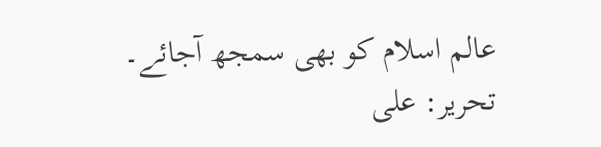عالم اسلام کو بھی سمجھ آجائے۔
تحریر: علی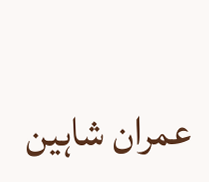عمران شاہین